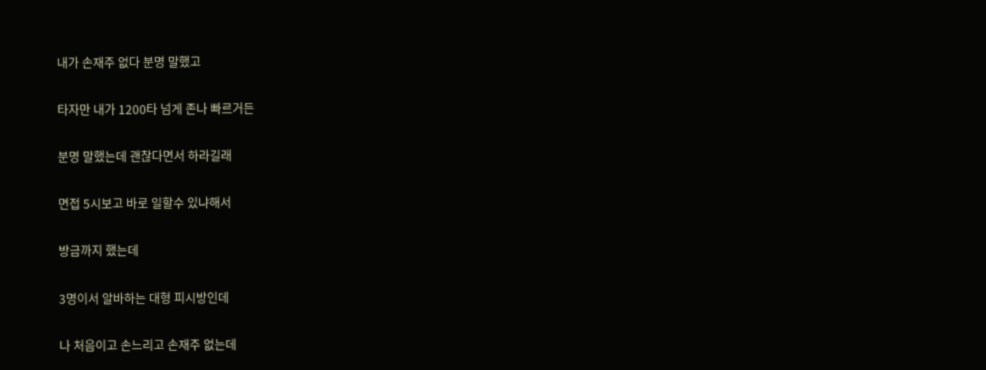내가 손재주 없다 분명 말했고

타자만 내가 1200타 넘게 존나 빠르거든

분명 말했는데 괜찮다면서 하라길래

면접 5시보고 바로 일할수 있냐해서

방금까지 했는데

3명이서 알바하는 대형 피시방인데

나 처음이고 손느리고 손재주 없는데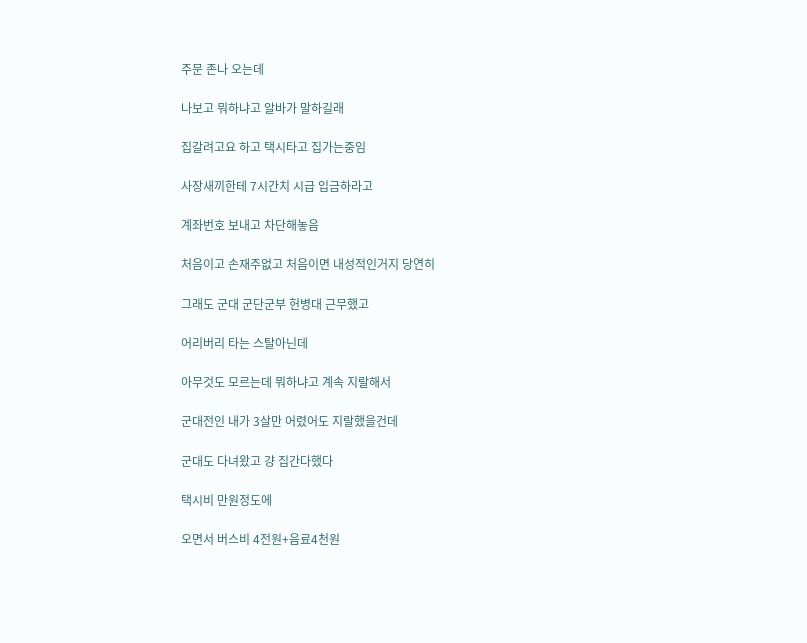주문 존나 오는데

나보고 뭐하냐고 알바가 말하길래

집갈려고요 하고 택시타고 집가는중임

사장새끼한테 7시간치 시급 입금하라고

계좌번호 보내고 차단해놓음

처음이고 손재주없고 처음이면 내성적인거지 당연히

그래도 군대 군단군부 헌병대 근무했고

어리버리 타는 스탈아닌데

아무것도 모르는데 뭐하냐고 계속 지랄해서

군대전인 내가 3살만 어렸어도 지랄했을건데

군대도 다녀왔고 걍 집간다했다

택시비 만원정도에

오면서 버스비 4전원+음료4천원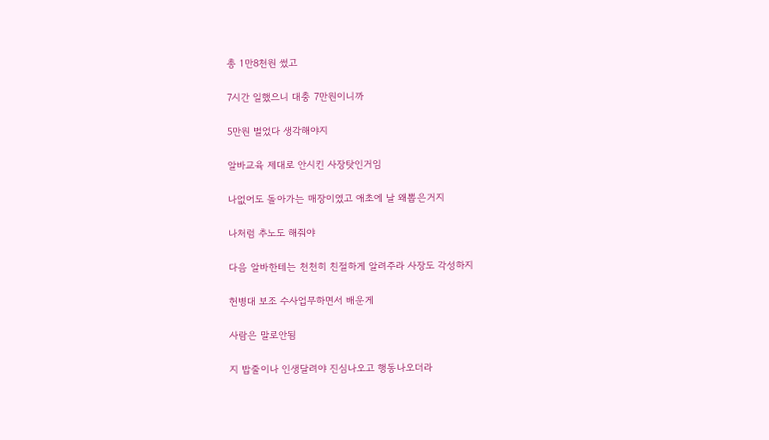총 1만8천원 썼고

7시간 일했으니 대충 7만원이니까

5만원 벌었다 생각해야지

알바교육 제대로 안시킨 사장탓인거임

나없어도 돌아가는 매장이였고 애초에 날 왜뽑은거지

나처럼 추노도 해줘야

다음 알바한테는 천천히 친절하게 알려주라 사장도 각성하지

헌병대 보조 수사업무하면서 배운게

사람은 말로안됨

지 밥줄이나 인생달려야 진심나오고 행동나오더라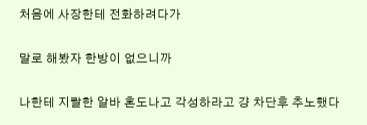처음에 사장한테 전화하려다가

말로 해봤자 한방이 없으니까

나한테 지랄한 알바 혼도나고 각성하라고 걍 차단후 추노했다